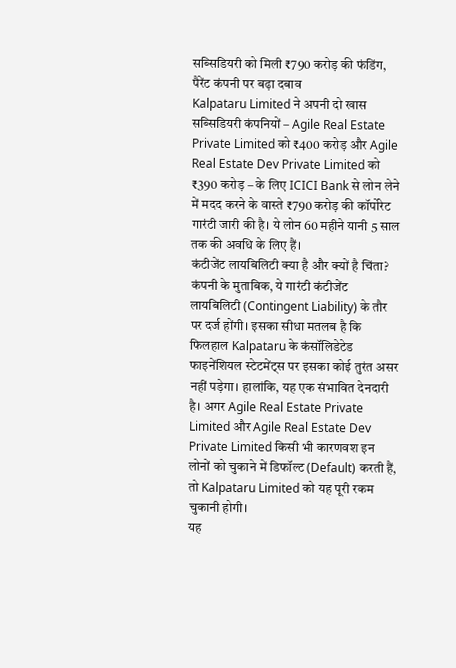सब्सिडियरी को मिली ₹790 करोड़ की फंडिंग, पैरेंट कंपनी पर बढ़ा दबाव
Kalpataru Limited ने अपनी दो खास सब्सिडियरी कंपनियों – Agile Real Estate Private Limited को ₹400 करोड़ और Agile Real Estate Dev Private Limited को ₹390 करोड़ – के लिए ICICI Bank से लोन लेने में मदद करने के वास्ते ₹790 करोड़ की कॉर्पोरेट गारंटी जारी की है। ये लोन 60 महीने यानी 5 साल तक की अवधि के लिए हैं।
कंटीजेंट लायबिलिटी क्या है और क्यों है चिंता?
कंपनी के मुताबिक, ये गारंटी कंटीजेंट लायबिलिटी (Contingent Liability) के तौर पर दर्ज होंगी। इसका सीधा मतलब है कि फिलहाल Kalpataru के कंसॉलिडेटेड फाइनेंशियल स्टेटमेंट्स पर इसका कोई तुरंत असर नहीं पड़ेगा। हालांकि, यह एक संभावित देनदारी है। अगर Agile Real Estate Private Limited और Agile Real Estate Dev Private Limited किसी भी कारणवश इन लोनों को चुकाने में डिफॉल्ट (Default) करती हैं, तो Kalpataru Limited को यह पूरी रकम चुकानी होगी।
यह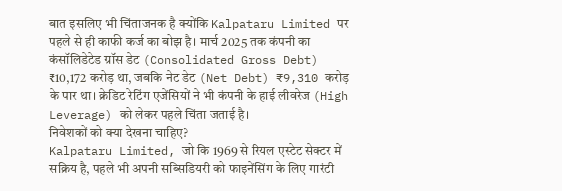बात इसलिए भी चिंताजनक है क्योंकि Kalpataru Limited पर पहले से ही काफी कर्ज का बोझ है। मार्च 2025 तक कंपनी का कंसॉलिडेटेड ग्रॉस डेट (Consolidated Gross Debt) ₹10,172 करोड़ था, जबकि नेट डेट (Net Debt) ₹9,310 करोड़ के पार था। क्रेडिट रेटिंग एजेंसियों ने भी कंपनी के हाई लीवरेज (High Leverage) को लेकर पहले चिंता जताई है।
निवेशकों को क्या देखना चाहिए?
Kalpataru Limited, जो कि 1969 से रियल एस्टेट सेक्टर में सक्रिय है, पहले भी अपनी सब्सिडियरी को फाइनेंसिंग के लिए गारंटी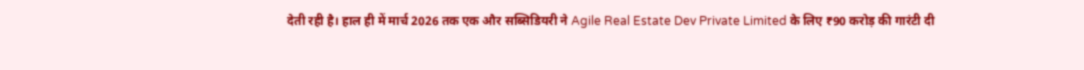देती रही है। हाल ही में मार्च 2026 तक एक और सब्सिडियरी ने Agile Real Estate Dev Private Limited के लिए ₹90 करोड़ की गारंटी दी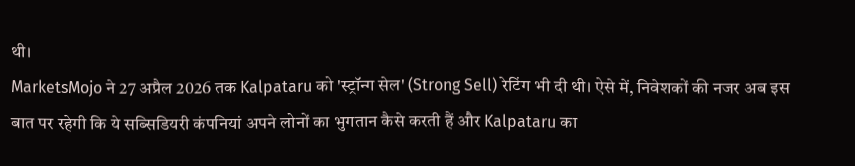थी।
MarketsMojo ने 27 अप्रैल 2026 तक Kalpataru को 'स्ट्रॉन्ग सेल' (Strong Sell) रेटिंग भी दी थी। ऐसे में, निवेशकों की नजर अब इस बात पर रहेगी कि ये सब्सिडियरी कंपनियां अपने लोनों का भुगतान कैसे करती हैं और Kalpataru का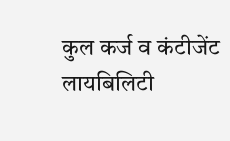कुल कर्ज व कंटीजेंट लायबिलिटी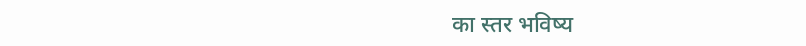का स्तर भविष्य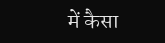में कैसा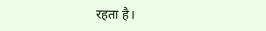रहता है।